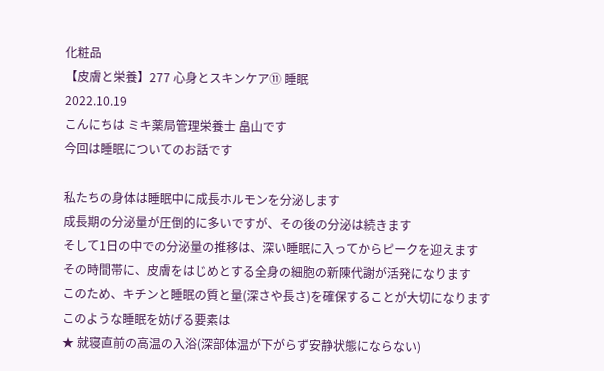化粧品
【皮膚と栄養】277 心身とスキンケア⑪ 睡眠
2022.10.19
こんにちは ミキ薬局管理栄養士 畠山です
今回は睡眠についてのお話です

私たちの身体は睡眠中に成長ホルモンを分泌します
成長期の分泌量が圧倒的に多いですが、その後の分泌は続きます
そして1日の中での分泌量の推移は、深い睡眠に入ってからピークを迎えます
その時間帯に、皮膚をはじめとする全身の細胞の新陳代謝が活発になります
このため、キチンと睡眠の質と量(深さや長さ)を確保することが大切になります
このような睡眠を妨げる要素は
★ 就寝直前の高温の入浴(深部体温が下がらず安静状態にならない)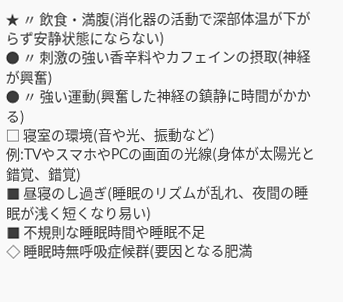★ 〃 飲食・満腹(消化器の活動で深部体温が下がらず安静状態にならない)
● 〃 刺激の強い香辛料やカフェインの摂取(神経が興奮)
● 〃 強い運動(興奮した神経の鎮静に時間がかかる)
□ 寝室の環境(音や光、振動など)
例:TVやスマホやPCの画面の光線(身体が太陽光と錯覚、錯覚)
■ 昼寝のし過ぎ(睡眠のリズムが乱れ、夜間の睡眠が浅く短くなり易い)
■ 不規則な睡眠時間や睡眠不足
◇ 睡眠時無呼吸症候群(要因となる肥満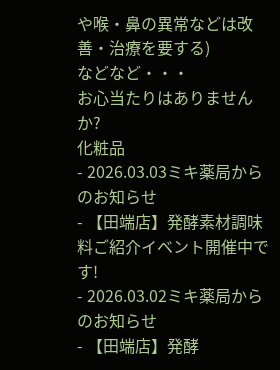や喉・鼻の異常などは改善・治療を要する)
などなど・・・
お心当たりはありませんか?
化粧品
- 2026.03.03ミキ薬局からのお知らせ
- 【田端店】発酵素材調味料ご紹介イベント開催中です!
- 2026.03.02ミキ薬局からのお知らせ
- 【田端店】発酵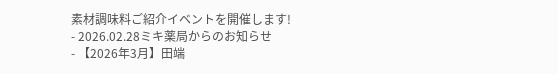素材調味料ご紹介イベントを開催します!
- 2026.02.28ミキ薬局からのお知らせ
- 【2026年3月】田端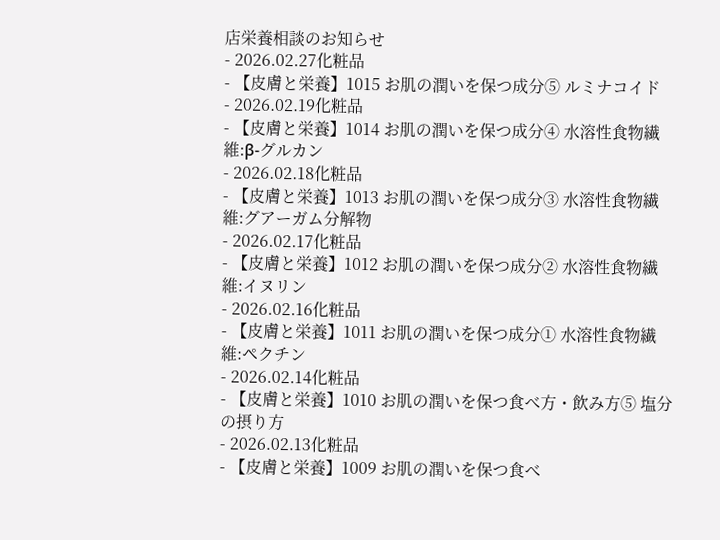店栄養相談のお知らせ
- 2026.02.27化粧品
- 【皮膚と栄養】1015 お肌の潤いを保つ成分⑤ ルミナコイド
- 2026.02.19化粧品
- 【皮膚と栄養】1014 お肌の潤いを保つ成分④ 水溶性食物繊維:β‐グルカン
- 2026.02.18化粧品
- 【皮膚と栄養】1013 お肌の潤いを保つ成分③ 水溶性食物繊維:グアーガム分解物
- 2026.02.17化粧品
- 【皮膚と栄養】1012 お肌の潤いを保つ成分② 水溶性食物繊維:イヌリン
- 2026.02.16化粧品
- 【皮膚と栄養】1011 お肌の潤いを保つ成分① 水溶性食物繊維:ペクチン
- 2026.02.14化粧品
- 【皮膚と栄養】1010 お肌の潤いを保つ食べ方・飲み方⑤ 塩分の摂り方
- 2026.02.13化粧品
- 【皮膚と栄養】1009 お肌の潤いを保つ食べ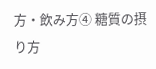方・飲み方④ 糖質の摂り方